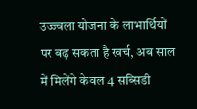उज्ज्वला योजना के लाभार्थियों पर बढ़ सकता है खर्च, अब साल में मिलेंगे केवल 4 सब्सिडी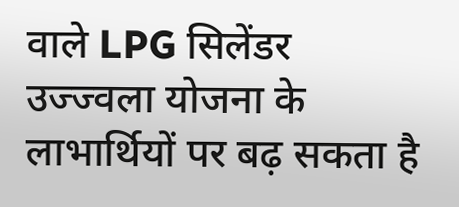वाले LPG सिलेंडर
उज्ज्वला योजना के लाभार्थियों पर बढ़ सकता है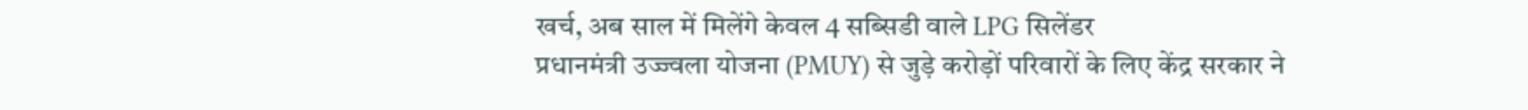खर्च, अब साल में मिलेंगे केवल 4 सब्सिडी वाले LPG सिलेंडर
प्रधानमंत्री उज्ज्वला योजना (PMUY) से जुड़े करोड़ों परिवारों के लिए केंद्र सरकार ने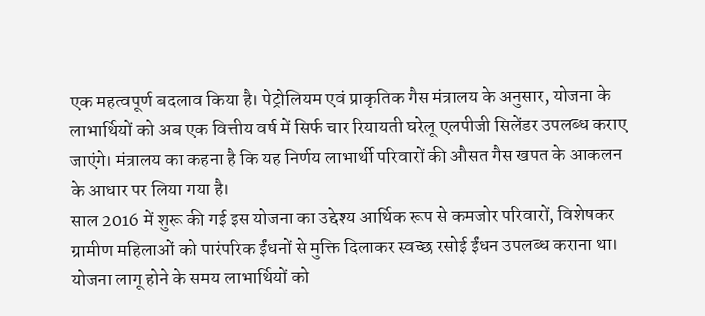एक महत्वपूर्ण बदलाव किया है। पेट्रोलियम एवं प्राकृतिक गैस मंत्रालय के अनुसार, योजना के लाभार्थियों को अब एक वित्तीय वर्ष में सिर्फ चार रियायती घरेलू एलपीजी सिलेंडर उपलब्ध कराए जाएंगे। मंत्रालय का कहना है कि यह निर्णय लाभार्थी परिवारों की औसत गैस खपत के आकलन के आधार पर लिया गया है।
साल 2016 में शुरू की गई इस योजना का उद्देश्य आर्थिक रूप से कमजोर परिवारों, विशेषकर ग्रामीण महिलाओं को पारंपरिक ईंधनों से मुक्ति दिलाकर स्वच्छ रसोई ईंधन उपलब्ध कराना था। योजना लागू होने के समय लाभार्थियों को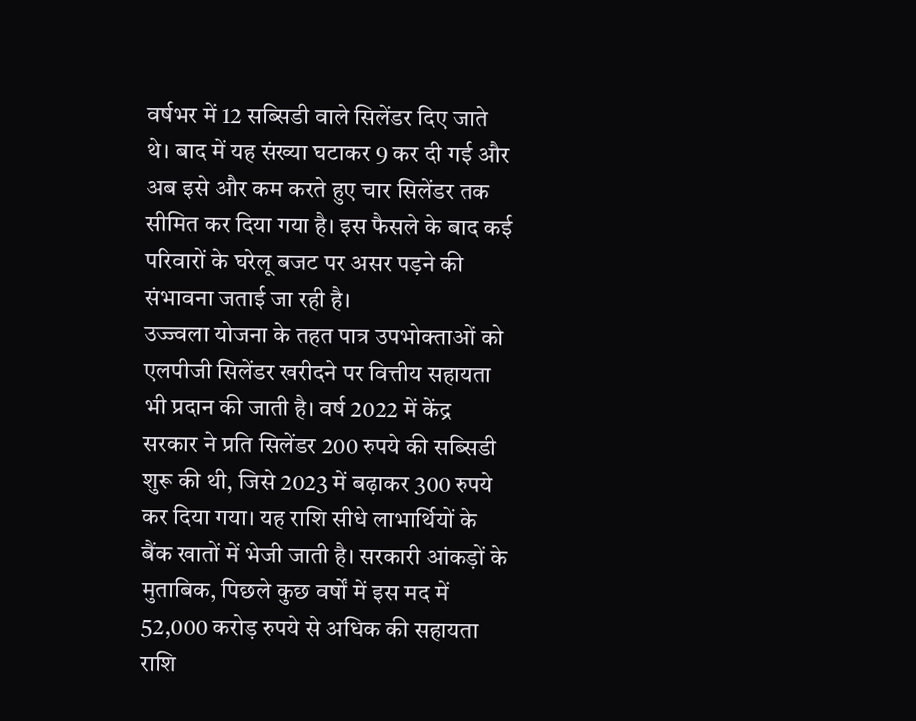वर्षभर में 12 सब्सिडी वाले सिलेंडर दिए जाते थे। बाद में यह संख्या घटाकर 9 कर दी गई और अब इसे और कम करते हुए चार सिलेंडर तक सीमित कर दिया गया है। इस फैसले के बाद कई परिवारों के घरेलू बजट पर असर पड़ने की संभावना जताई जा रही है।
उज्ज्वला योजना के तहत पात्र उपभोक्ताओं को एलपीजी सिलेंडर खरीदने पर वित्तीय सहायता भी प्रदान की जाती है। वर्ष 2022 में केंद्र सरकार ने प्रति सिलेंडर 200 रुपये की सब्सिडी शुरू की थी, जिसे 2023 में बढ़ाकर 300 रुपये कर दिया गया। यह राशि सीधे लाभार्थियों के बैंक खातों में भेजी जाती है। सरकारी आंकड़ों के मुताबिक, पिछले कुछ वर्षों में इस मद में 52,000 करोड़ रुपये से अधिक की सहायता राशि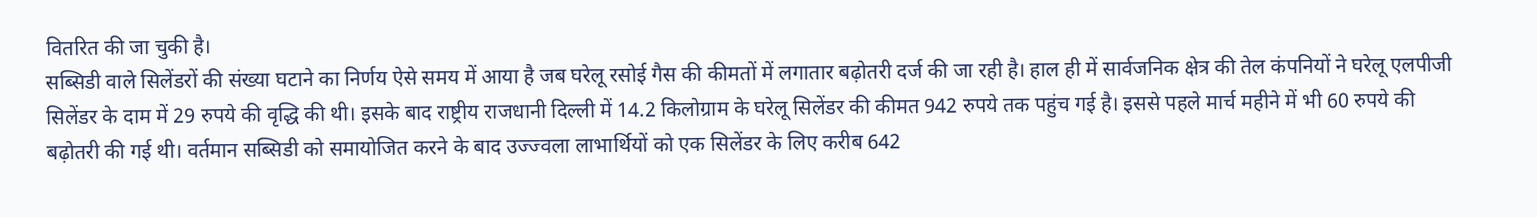वितरित की जा चुकी है।
सब्सिडी वाले सिलेंडरों की संख्या घटाने का निर्णय ऐसे समय में आया है जब घरेलू रसोई गैस की कीमतों में लगातार बढ़ोतरी दर्ज की जा रही है। हाल ही में सार्वजनिक क्षेत्र की तेल कंपनियों ने घरेलू एलपीजी सिलेंडर के दाम में 29 रुपये की वृद्धि की थी। इसके बाद राष्ट्रीय राजधानी दिल्ली में 14.2 किलोग्राम के घरेलू सिलेंडर की कीमत 942 रुपये तक पहुंच गई है। इससे पहले मार्च महीने में भी 60 रुपये की बढ़ोतरी की गई थी। वर्तमान सब्सिडी को समायोजित करने के बाद उज्ज्वला लाभार्थियों को एक सिलेंडर के लिए करीब 642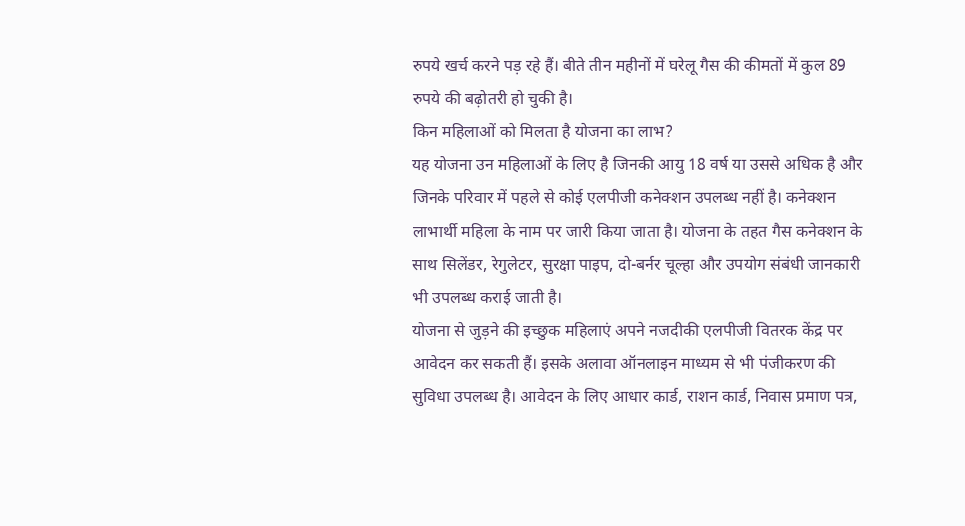रुपये खर्च करने पड़ रहे हैं। बीते तीन महीनों में घरेलू गैस की कीमतों में कुल 89 रुपये की बढ़ोतरी हो चुकी है।
किन महिलाओं को मिलता है योजना का लाभ?
यह योजना उन महिलाओं के लिए है जिनकी आयु 18 वर्ष या उससे अधिक है और जिनके परिवार में पहले से कोई एलपीजी कनेक्शन उपलब्ध नहीं है। कनेक्शन लाभार्थी महिला के नाम पर जारी किया जाता है। योजना के तहत गैस कनेक्शन के साथ सिलेंडर, रेगुलेटर, सुरक्षा पाइप, दो-बर्नर चूल्हा और उपयोग संबंधी जानकारी भी उपलब्ध कराई जाती है।
योजना से जुड़ने की इच्छुक महिलाएं अपने नजदीकी एलपीजी वितरक केंद्र पर आवेदन कर सकती हैं। इसके अलावा ऑनलाइन माध्यम से भी पंजीकरण की सुविधा उपलब्ध है। आवेदन के लिए आधार कार्ड, राशन कार्ड, निवास प्रमाण पत्र,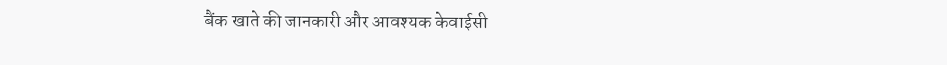बैंक खाते की जानकारी और आवश्यक केवाईसी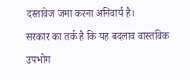दस्तावेज जमा करना अनिवार्य है।
सरकार का तर्क है कि यह बदलाव वास्तविक उपभोग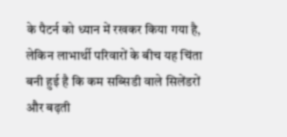के पैटर्न को ध्यान में रखकर किया गया है, लेकिन लाभार्थी परिवारों के बीच यह चिंता बनी हुई है कि कम सब्सिडी वाले सिलेंडरों और बढ़ती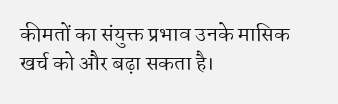कीमतों का संयुक्त प्रभाव उनके मासिक खर्च को और बढ़ा सकता है।